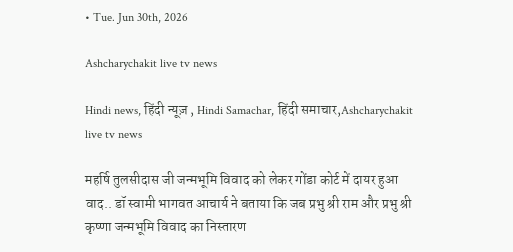• Tue. Jun 30th, 2026

Ashcharychakit live tv news

Hindi news, हिंदी न्यूज़ , Hindi Samachar, हिंदी समाचार,Ashcharychakit live tv news

महर्षि तुलसीदास जी जन्मभूमि विवाद को लेकर गोंडा कोर्ट में दायर हुआ वाद.. डॉ स्वामी भागवत आचार्य ने बताया कि जब प्रभु श्री राम और प्रभु श्री कृष्णा जन्मभूमि विवाद का निस्तारण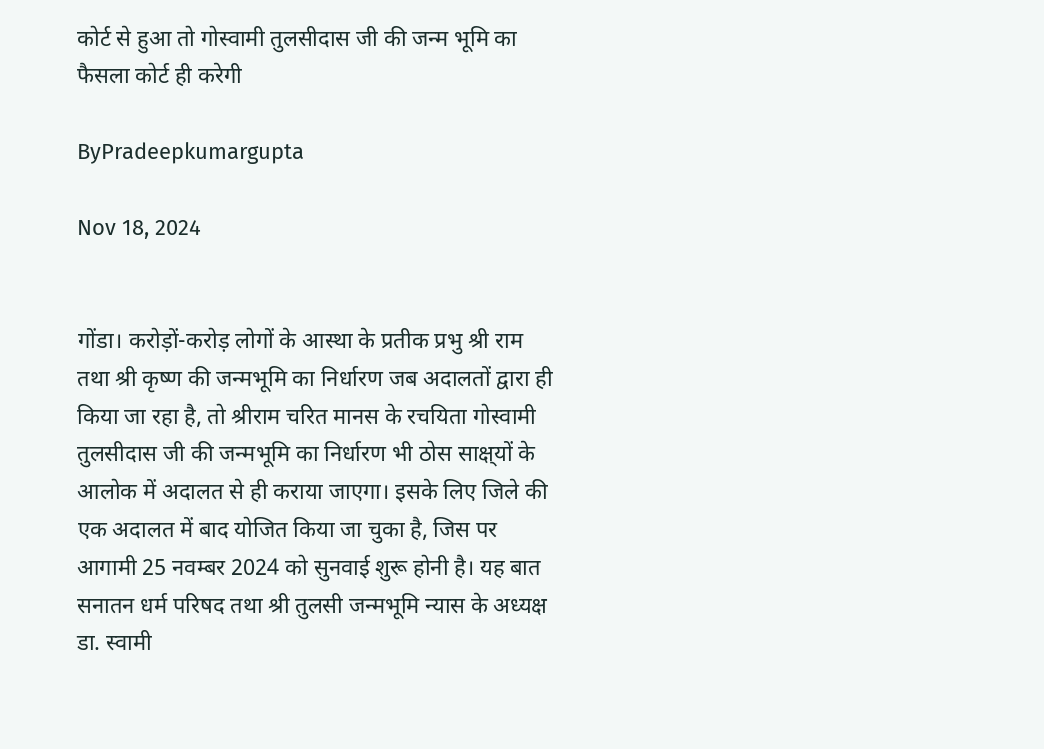कोर्ट से हुआ तो गोस्वामी तुलसीदास जी की जन्म भूमि का फैसला कोर्ट ही करेगी

ByPradeepkumargupta

Nov 18, 2024


गोंडा। करोड़ों-करोड़ लोगों के आस्था के प्रतीक प्रभु श्री राम तथा श्री कृष्ण की जन्मभूमि का निर्धारण जब अदालतों द्वारा ही किया जा रहा है, तो श्रीराम चरित मानस के रचयिता गोस्वामी तुलसीदास जी की जन्मभूमि का निर्धारण भी ठोस साक्ष्‌यों के आलोक में अदालत से ही कराया जाएगा। इसके लिए जिले की एक अदालत में बाद योजित किया जा चुका है, जिस पर आगामी 25 नवम्बर 2024 को सुनवाई शुरू होनी है। यह बात सनातन धर्म परिषद तथा श्री तुलसी जन्मभूमि न्यास के अध्यक्ष डा. स्वामी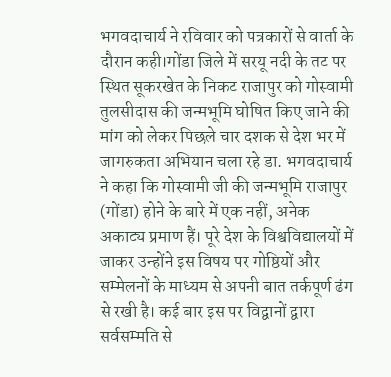भगवदाचार्य ने रविवार को पत्रकारों से वार्ता के दौरान कही।गोंडा जिले में सरयू नदी के तट पर स्थित सूकरखेत के निकट राजापुर को गोस्वामी तुलसीदास की जन्मभूमि घोषित किए जाने की मांग को लेकर पिछले चार दशक से देश भर में जागरुकता अभियान चला रहे डा. भगवदाचार्य ने कहा कि गोस्वामी जी की जन्मभूमि राजापुर (गोंडा) होने के बारे में एक नहीं, अनेक अकाट्य प्रमाण हैं। पूरे देश के विश्वविद्यालयों में जाकर उन्होंने इस विषय पर गोष्ठियों और सम्मेलनों के माध्यम से अपनी बात तर्कपूर्ण ढंग से रखी है। कई बार इस पर विद्वानों द्वारा सर्वसम्मति से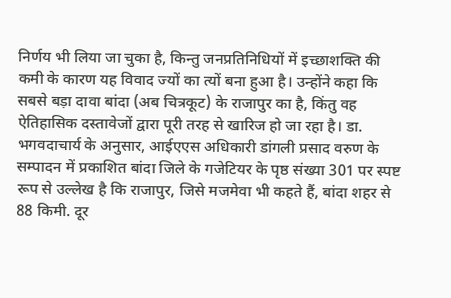निर्णय भी लिया जा चुका है, किन्तु जनप्रतिनिधियों में इच्छाशक्ति की कमी के कारण यह विवाद ज्यों का त्यों बना हुआ है। उन्होंने कहा कि सबसे बड़ा दावा बांदा (अब चित्रकूट) के राजापुर का है, किंतु वह ऐतिहासिक दस्तावेजों द्वारा पूरी तरह से खारिज हो जा रहा है। डा. भगवदाचार्य के अनुसार, आईएएस अधिकारी डांगली प्रसाद वरुण के सम्पादन में प्रकाशित बांदा जिले के गजेटियर के पृष्ठ संख्या 301 पर स्पष्ट रूप से उल्लेख है कि राजापुर, जिसे मजमेवा भी कहते हैं, बांदा शहर से 88 किमी. दूर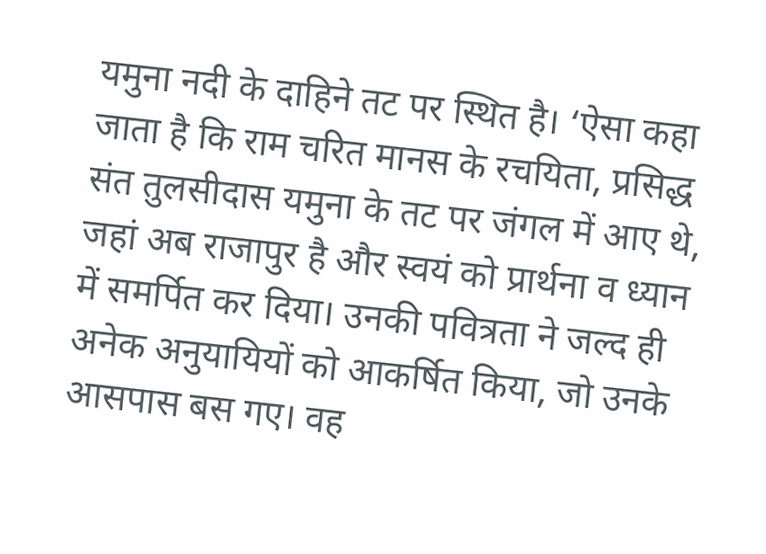यमुना नदी के दाहिने तट पर स्थित है। ‘ऐसा कहा जाता है कि राम चरित मानस के रचयिता, प्रसिद्ध संत तुलसीदास यमुना के तट पर जंगल में आए थे, जहां अब राजापुर है और स्वयं को प्रार्थना व ध्यान में समर्पित कर दिया। उनकी पवित्रता ने जल्द ही अनेक अनुयायियों को आकर्षित किया, जो उनके आसपास बस गए। वह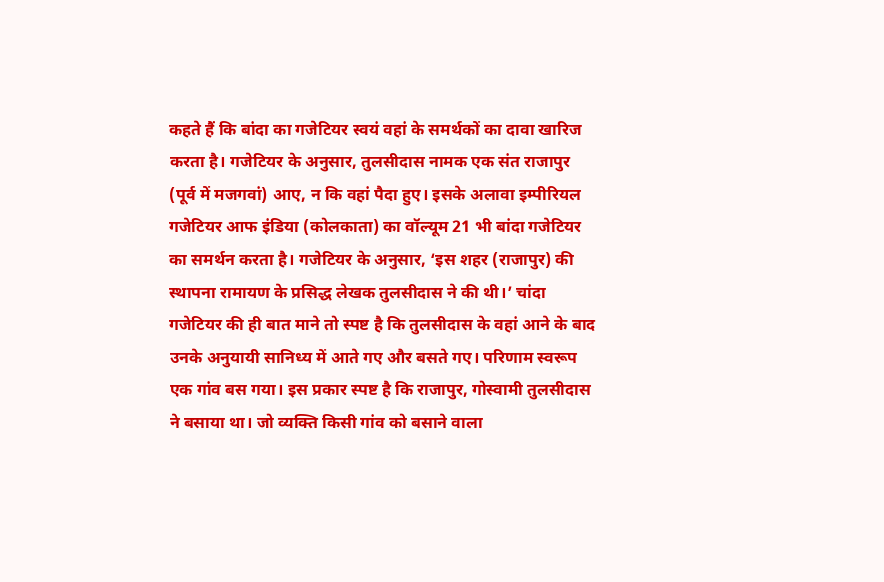कहते हैं कि बांदा का गजेटियर स्वयं वहां के समर्थकों का दावा खारिज करता है। गजेटियर के अनुसार, तुलसीदास नामक एक संत राजापुर (पूर्व में मजगवां) आए, न कि वहां पैदा हुए। इसके अलावा इम्पीरियल गजेटियर आफ इंडिया (कोलकाता) का वॉल्यूम 21 भी बांदा गजेटियर का समर्थन करता है। गजेटियर के अनुसार, ‘इस शहर (राजापुर) की स्थापना रामायण के प्रसिद्ध लेखक तुलसीदास ने की थी।’ चांदा गजेटियर की ही बात माने तो स्पष्ट है कि तुलसीदास के वहां आने के बाद उनके अनुयायी सानिध्य में आते गए और बसते गए। परिणाम स्वरूप एक गांव बस गया। इस प्रकार स्पष्ट है कि राजापुर, गोस्वामी तुलसीदास ने बसाया था। जो व्यक्ति किसी गांव को बसाने वाला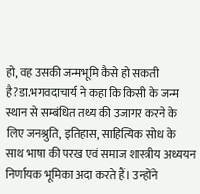हो, वह उसकी जन्मभूमि कैसे हो सकती है?डा.भगवदाचार्य ने कहा कि किसी के जन्म स्थान से सम्बंधित तथ्य की उजागर करने के लिए जनश्रुति, इतिहास, साहित्यिक सोध के साथ भाषा की परख एवं समाज शास्त्रीय अध्ययन निर्णायक भूमिका अदा करते हैं। उन्होंने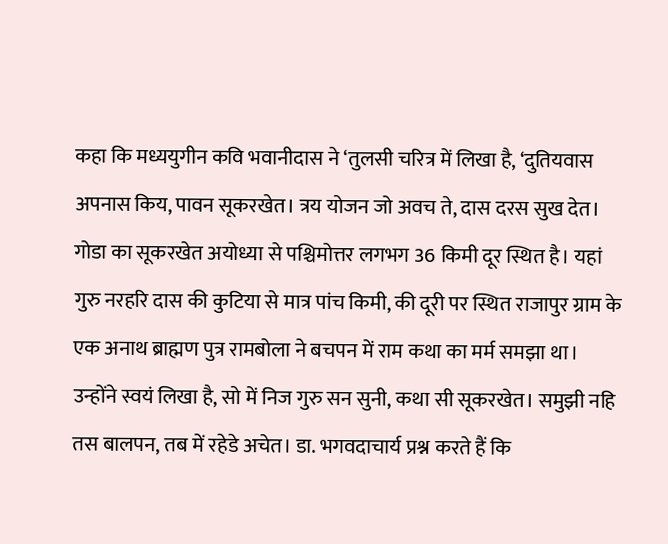कहा कि मध्ययुगीन कवि भवानीदास ने ‘तुलसी चरित्र में लिखा है, ‘दुतियवास अपनास किय, पावन सूकरखेत। त्रय योजन जो अवच ते, दास दरस सुख देत। गोडा का सूकरखेत अयोध्या से पश्चिमोत्तर लगभग 36 किमी दूर स्थित है। यहां गुरु नरहरि दास की कुटिया से मात्र पांच किमी, की दूरी पर स्थित राजापुर ग्राम के एक अनाथ ब्राह्मण पुत्र रामबोला ने बचपन में राम कथा का मर्म समझा था। उन्होंने स्वयं लिखा है, सो में निज गुरु सन सुनी, कथा सी सूकरखेत। समुझी नहि तस बालपन, तब में रहेडे अचेत। डा. भगवदाचार्य प्रश्न करते हैं कि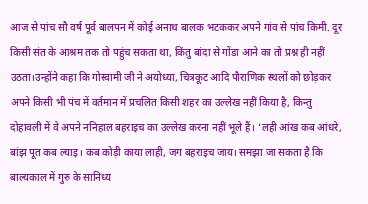आज से पांच सौ वर्ष पूर्व बालपन में कोई अनाथ बालक भटककर अपने गांव से पांच किमी. दूर किसी संत के आश्रम तक तो पहुंच सकता था, किंतु बांदा से गोंडा आने का तो प्रश्न ही नहीं उठता।उन्होंने कहा कि गोस्वामी जी ने अयोध्या, चित्रकूट आदि पौराणिक स्थलों को छोड़कर अपने किसी भी पंच में वर्तमान में प्रचलित किसी शहर का उल्लेख नहीं किया है, किन्तु दोहावली में वे अपने ननिहाल बहराइच का उल्लेख करना नहीं भूले हैं। ‘लही आंख कब आंधरे, बांझ पूत कब ल्याइ। कब कोड़ी काया लाही, जग बहराइच जाय। समझा जा सकता है कि बाल्यकाल में गुरु के सानिध्य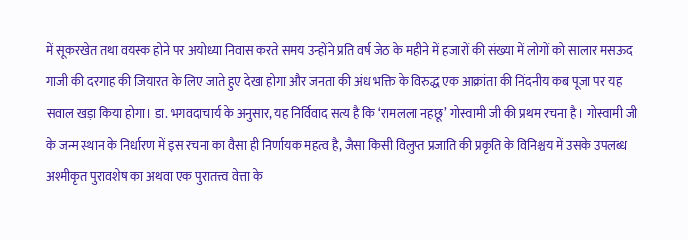में सूकरखेत तथा वयस्क होने पर अयोध्या निवास करते समय उन्होंने प्रति वर्ष जेठ के महीने में हजारों की संख्या में लोगों को सालार मसऊद गाजी की दरगाह की जियारत के लिए जाते हुए देखा होगा और जनता की अंध भक्ति के विरुद्ध एक आक्रांता की निंदनीय कब पूजा पर यह सवाल खड़ा किया होगा। डा. भगवदाचार्य के अनुसार, यह निर्विवाद सत्य है कि ‘रामलला नहछू’ गोस्वामी जी की प्रथम रचना है। गोस्वामी जी के जन्म स्थान के निर्धारण में इस रचना का वैसा ही निर्णायक महत्व है, जैसा किसी विलुप्त प्रजाति की प्रकृति के विनिश्चय में उसके उपलब्ध अश्मीकृत पुरावशेष का अथवा एक पुरातत्त्व वेत्ता के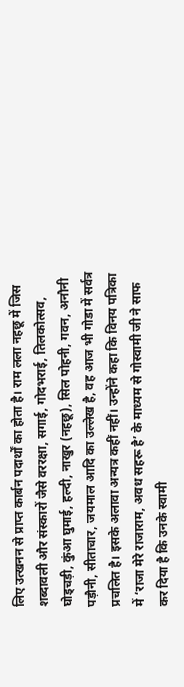लिए उत्खनन से प्राप्त कार्बन पदार्थों का होता है। राम लला नहछू में जिस शब्दावली और संस्कारों जैसे वररक्षा, सगाई, गोदभराई, तिलकोत्सव, घोड्चड़ी, कुंआ घुमाई, हल्दी, नाखुर (नहछू), सिल पोहनी, गवन, अनौनी पड़ौनी, सीताचार, जयमाल आदि का उल्लेख है, वह आज भी गोडा में सर्वत्र प्रचलित है। इसके अलावा अन्यत्र कहीं नहीं। उन्होंने कहा कि विनय पत्रिका में ‘राजा मेरे राजाराम, अवध सहरू है’ के माध्यम से गोस्वामी जी ने साफ कर दिया है कि उनके स्वामी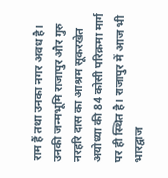राम हैं तथा उनका नगर अवध है। उनकी जन्मभूमि राजापुर और गुरु नरहरि दास का आश्रम सूकरखेत अयोध्या की 84 कोसी परिक्रमा मार्ग पर ही स्थित है। राजापुर में आज भी भारद्वाज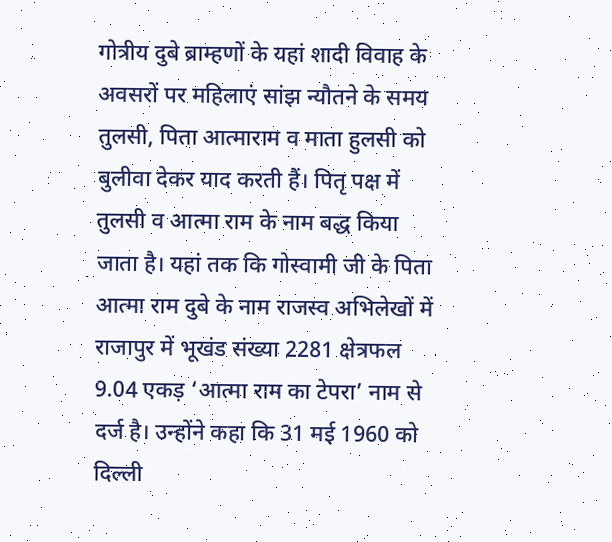गोत्रीय दुबे ब्राम्हणों के यहां शादी विवाह के अवसरों पर महिलाएं सांझ न्यौतने के समय तुलसी, पिता आत्माराम व माता हुलसी को बुलीवा देकर याद करती हैं। पितृ पक्ष में तुलसी व आत्मा राम के नाम बद्ध किया जाता है। यहां तक कि गोस्वामी जी के पिता आत्मा राम दुबे के नाम राजस्व अभिलेखों में राजापुर में भूखंड संख्या 2281 क्षेत्रफल 9.04 एकड़ ‘आत्मा राम का टेपरा’ नाम से दर्ज है। उन्होंने कहा कि 31 मई 1960 को दिल्ली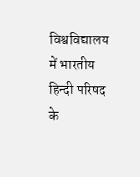विश्वविद्यालय में भारतीय हिन्दी परिषद के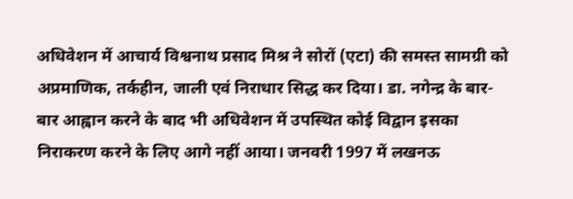अधिवेशन में आचार्य विश्वनाथ प्रसाद मिश्र ने सोरों (एटा) की समस्त सामग्री को अप्रमाणिक, तर्कहीन, जाली एवं निराधार सिद्ध कर दिया। डा. नगेन्द्र के बार-बार आह्वान करने के बाद भी अधिवेशन में उपस्थित कोई विद्वान इसका निराकरण करने के लिए आगे नहीं आया। जनवरी 1997 में लखनऊ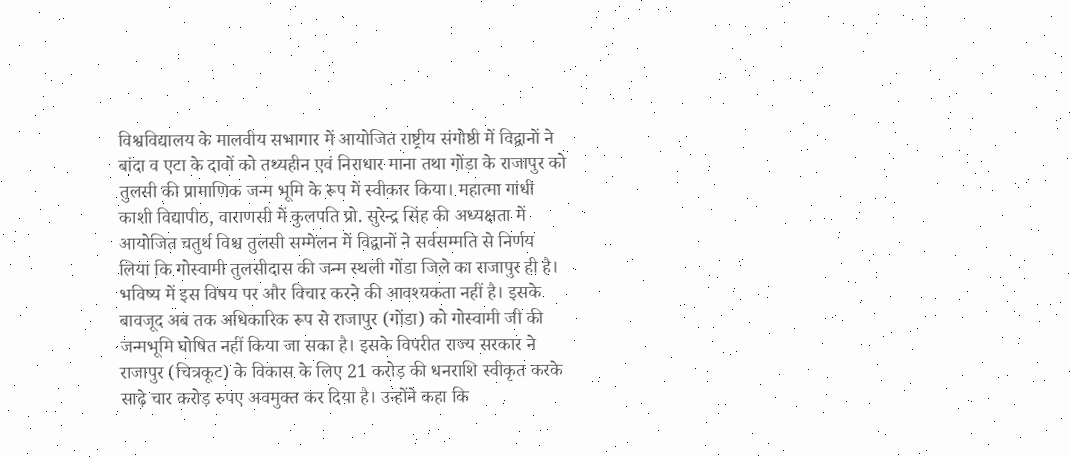विश्वविद्यालय के मालवीय सभागार में आयोजित राष्ट्रीय संगोष्ठी में विद्वानों ने बांदा व एटा के दावों को तथ्यहीन एवं निराधार माना तथा गोंडा के राजापुर को तुलसी की प्रामाणिक जन्म भूमि के रूप में स्वीकार किया। महात्मा गांधी काशी विद्यापीठ, वाराणसी में कुलपति प्रो. सुरेन्द्र सिंह की अध्यक्षता में आयोजित चतुर्थ विश्च तुलसी सम्मेलन में विद्वानों ने सर्वसम्मति से निर्णय लिया कि गोस्वामी तुलसीदास की जन्म स्थली गोंडा जिले का राजापुर ही है। भविष्य में इस विषय पर और विचार करने की आवश्यकता नहीं है। इसके बावजूद अब तक अधिकारिक रूप से राजापुर (गोंडा) को गोस्वामी जी की जन्मभूमि घोषित नहीं किया जा सका है। इसके विपरीत राज्य सरकार ने राजापुर (चित्रकूट) के विकास के लिए 21 करोड़ की धनराशि स्वीकृत करके साढ़े चार करोड़ रुपए अवमुक्त कर दिया है। उन्होंने कहा कि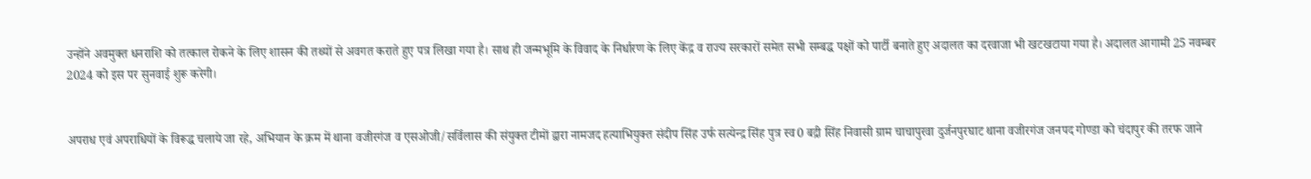उन्होंने अवमुक्त धनराशि को तत्काल रोकने के लिए शासन की तथ्यों से अवगत कराते हुए पत्र लिखा गया है। साथ ही जन्मभूमि के विवाद के निर्धारण के लिए केंद्र व राज्य सरकारों समेत सभी सम्बद्ध पक्षों को पार्टी बनाते हुए अदालत का दरवाजा भी खटखटाया गया है। अदालत आगामी 25 नवम्बर 2024 को इस पर सुनवाई शुरू करेगी।


अपराध एवं अपराधियों के विरूद्ध चलाये जा रहे, अभियान के क्रम में थाना वजीरगंज व एसओजी/सर्विलास की संयुक्त टीमों द्वारा नामजद हत्याभियुक्त संदीप सिंह उर्फ सत्येन्द्र सिंह पुत्र स्व0 बद्री सिंह निवासी ग्राम चाचापुरवा दुर्जनपुरघाट थाना वजीरगंज जनपद गोण्डा को चंदापुर की तरफ जाने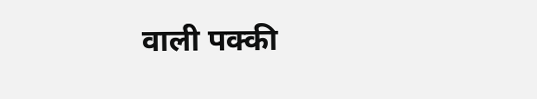वाली पक्की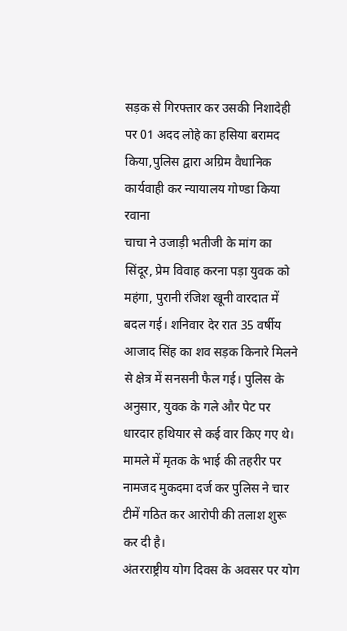सड़क से गिरफ्तार कर उसकी निशादेही पर 01 अदद लोहे का हसिया बरामद किया,पुलिस द्वारा अग्रिम वैधानिक कार्यवाही कर न्यायालय गोण्डा किया रवाना
चाचा ने उजाड़ी भतीजी के मांग का सिंदूर, प्रेम विवाह करना पड़ा युवक को महंगा, पुरानी रंजिश खूनी वारदात में बदल गई। शनिवार देर रात 35 वर्षीय आजाद सिंह का शव सड़क किनारे मिलने से क्षेत्र में सनसनी फैल गई। पुलिस के अनुसार, युवक के गले और पेट पर धारदार हथियार से कई वार किए गए थे। मामले में मृतक के भाई की तहरीर पर नामजद मुकदमा दर्ज कर पुलिस ने चार टीमें गठित कर आरोपी की तलाश शुरू कर दी है।
अंतरराष्ट्रीय योग दिवस के अवसर पर योग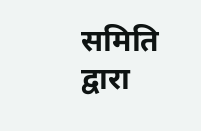समिति द्वारा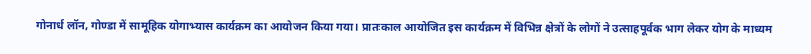गोनार्ध लॉन, गोण्डा में सामूहिक योगाभ्यास कार्यक्रम का आयोजन किया गया। प्रातःकाल आयोजित इस कार्यक्रम में विभिन्न क्षेत्रों के लोगों ने उत्साहपूर्वक भाग लेकर योग के माध्यम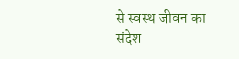से स्वस्थ जीवन का संदेश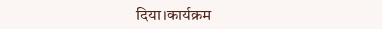दिया।कार्यक्रम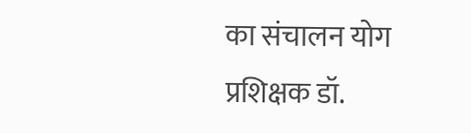का संचालन योग प्रशिक्षक डॉ.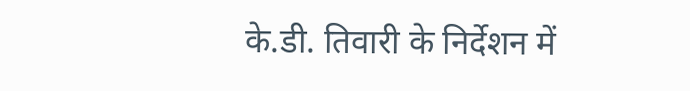के.डी. तिवारी के निर्देशन में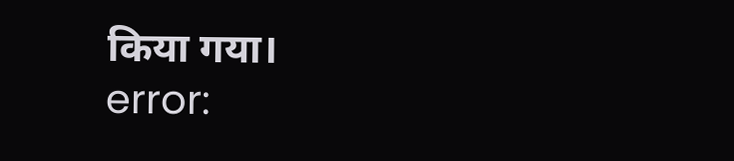किया गया।
error: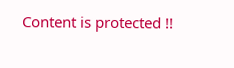Content is protected !!